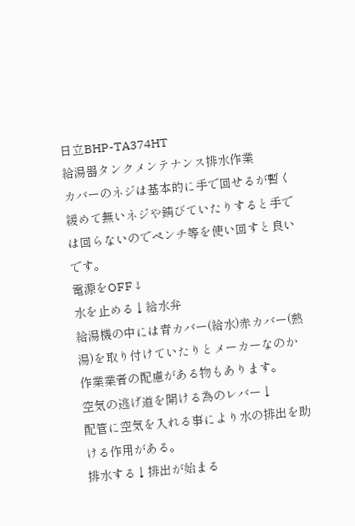日立BHP-TA374HT
給湯器タンクメンテナンス排水作業
カバーのネジは基本的に手で回せるが暫く緩めて無いネジや錆びていたりすると手では回らないのでペンチ等を使い回すと良いです。
電源をOFF↓
水を止める↓給水弁
給湯機の中には青カバー(給水)赤カバー(熱湯)を取り付けていたりとメーカーなのか作業業者の配慮がある物もあります。
空気の逃げ道を開ける為のレバー↓
配管に空気を入れる事により水の排出を助ける作用がある。
排水する↓排出が始まる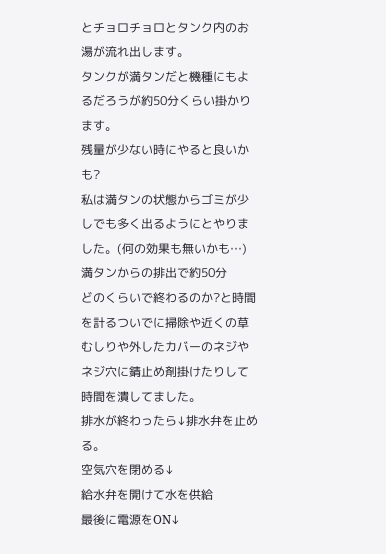とチョロチョロとタンク内のお湯が流れ出します。
タンクが満タンだと機種にもよるだろうが約50分くらい掛かります。
残量が少ない時にやると良いかも?
私は満タンの状態からゴミが少しでも多く出るようにとやりました。(何の効果も無いかも…)
満タンからの排出で約50分
どのくらいで終わるのか?と時間を計るついでに掃除や近くの草むしりや外したカバーのネジやネジ穴に錆止め剤掛けたりして時間を潰してました。
排水が終わったら↓排水弁を止める。
空気穴を閉める↓
給水弁を開けて水を供給
最後に電源をON↓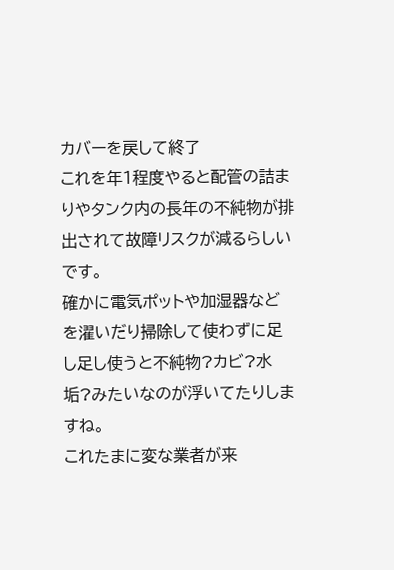カバーを戻して終了
これを年1程度やると配管の詰まりやタンク内の長年の不純物が排出されて故障リスクが減るらしいです。
確かに電気ポットや加湿器などを濯いだり掃除して使わずに足し足し使うと不純物?カビ?水垢?みたいなのが浮いてたりしますね。
これたまに変な業者が来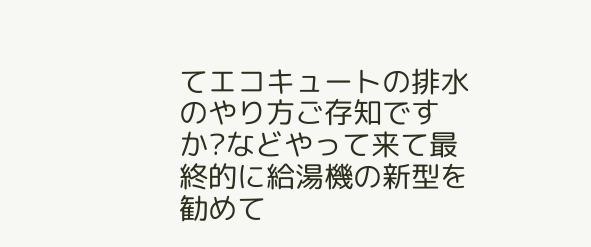てエコキュートの排水のやり方ご存知ですか?などやって来て最終的に給湯機の新型を勧めて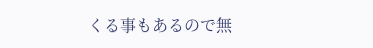くる事もあるので無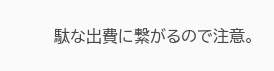駄な出費に繋がるので注意。